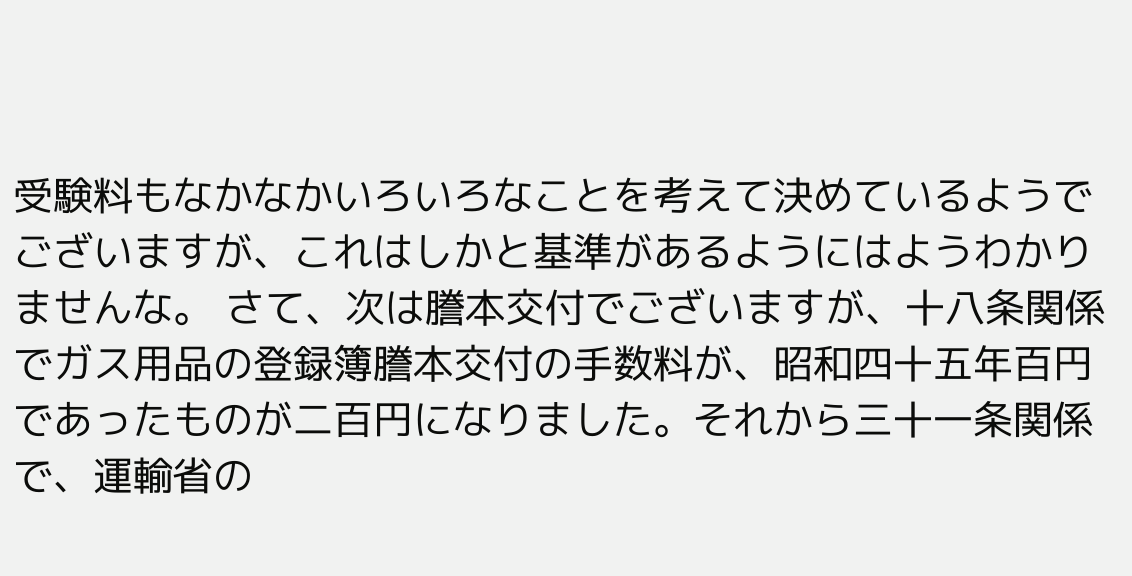受験料もなかなかいろいろなことを考えて決めているようでございますが、これはしかと基準があるようにはようわかりませんな。 さて、次は謄本交付でございますが、十八条関係でガス用品の登録簿謄本交付の手数料が、昭和四十五年百円であったものが二百円になりました。それから三十一条関係で、運輸省の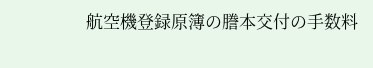航空機登録原簿の謄本交付の手数料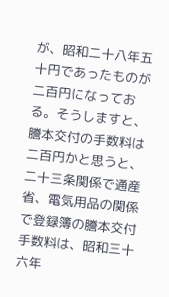が、昭和二十八年五十円であったものが二百円になっておる。そうしますと、謄本交付の手数料は二百円かと思うと、二十三条関係で通産省、電気用品の関係で登録簿の謄本交付手数料は、昭和三十六年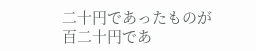二十円であったものが百二十円であ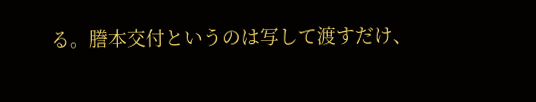る。謄本交付というのは写して渡すだけ、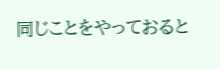同じことをやっておると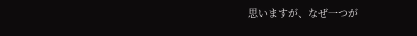思いますが、なぜ一つが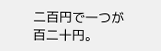二百円で一つが百二十円。